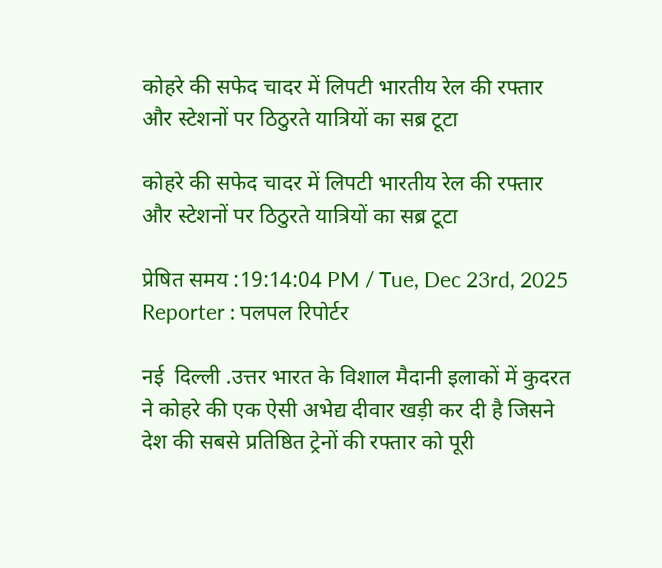कोहरे की सफेद चादर में लिपटी भारतीय रेल की रफ्तार और स्टेशनों पर ठिठुरते यात्रियों का सब्र टूटा

कोहरे की सफेद चादर में लिपटी भारतीय रेल की रफ्तार और स्टेशनों पर ठिठुरते यात्रियों का सब्र टूटा

प्रेषित समय :19:14:04 PM / Tue, Dec 23rd, 2025
Reporter : पलपल रिपोर्टर

नई  दिल्ली .उत्तर भारत के विशाल मैदानी इलाकों में कुदरत ने कोहरे की एक ऐसी अभेद्य दीवार खड़ी कर दी है जिसने देश की सबसे प्रतिष्ठित ट्रेनों की रफ्तार को पूरी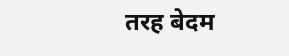तरह बेदम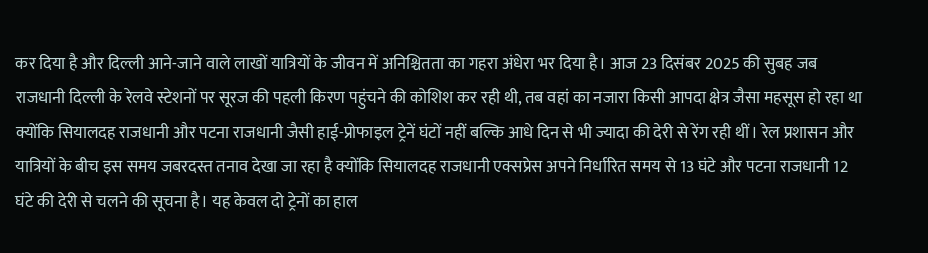कर दिया है और दिल्ली आने-जाने वाले लाखों यात्रियों के जीवन में अनिश्चितता का गहरा अंधेरा भर दिया है। आज 23 दिसंबर 2025 की सुबह जब राजधानी दिल्ली के रेलवे स्टेशनों पर सूरज की पहली किरण पहुंचने की कोशिश कर रही थी, तब वहां का नजारा किसी आपदा क्षेत्र जैसा महसूस हो रहा था क्योंकि सियालदह राजधानी और पटना राजधानी जैसी हाई-प्रोफाइल ट्रेनें घंटों नहीं बल्कि आधे दिन से भी ज्यादा की देरी से रेंग रही थीं। रेल प्रशासन और यात्रियों के बीच इस समय जबरदस्त तनाव देखा जा रहा है क्योंकि सियालदह राजधानी एक्सप्रेस अपने निर्धारित समय से 13 घंटे और पटना राजधानी 12 घंटे की देरी से चलने की सूचना है। यह केवल दो ट्रेनों का हाल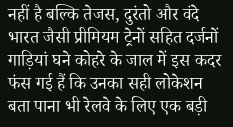नहीं है बल्कि तेजस, दुरंतो और वंदे भारत जैसी प्रीमियम ट्रेनों सहित दर्जनों गाड़ियां घने कोहरे के जाल में इस कदर फंस गई हैं कि उनका सही लोकेशन बता पाना भी रेलवे के लिए एक बड़ी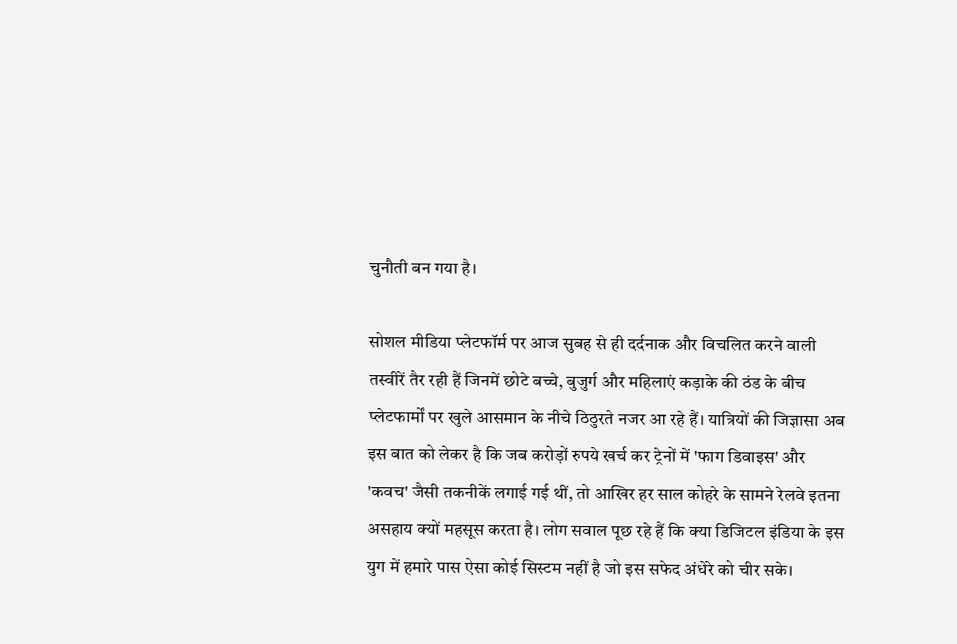चुनौती बन गया है।

सोशल मीडिया प्लेटफॉर्म पर आज सुबह से ही दर्दनाक और विचलित करने वाली तस्वीरें तैर रही हैं जिनमें छोटे बच्चे, बुजुर्ग और महिलाएं कड़ाके की ठंड के बीच प्लेटफार्मों पर खुले आसमान के नीचे ठिठुरते नजर आ रहे हैं। यात्रियों की जिज्ञासा अब इस बात को लेकर है कि जब करोड़ों रुपये खर्च कर ट्रेनों में 'फाग डिवाइस' और 'कवच' जैसी तकनीकें लगाई गई थीं, तो आखिर हर साल कोहरे के सामने रेलवे इतना असहाय क्यों महसूस करता है। लोग सवाल पूछ रहे हैं कि क्या डिजिटल इंडिया के इस युग में हमारे पास ऐसा कोई सिस्टम नहीं है जो इस सफेद अंधेरे को चीर सके।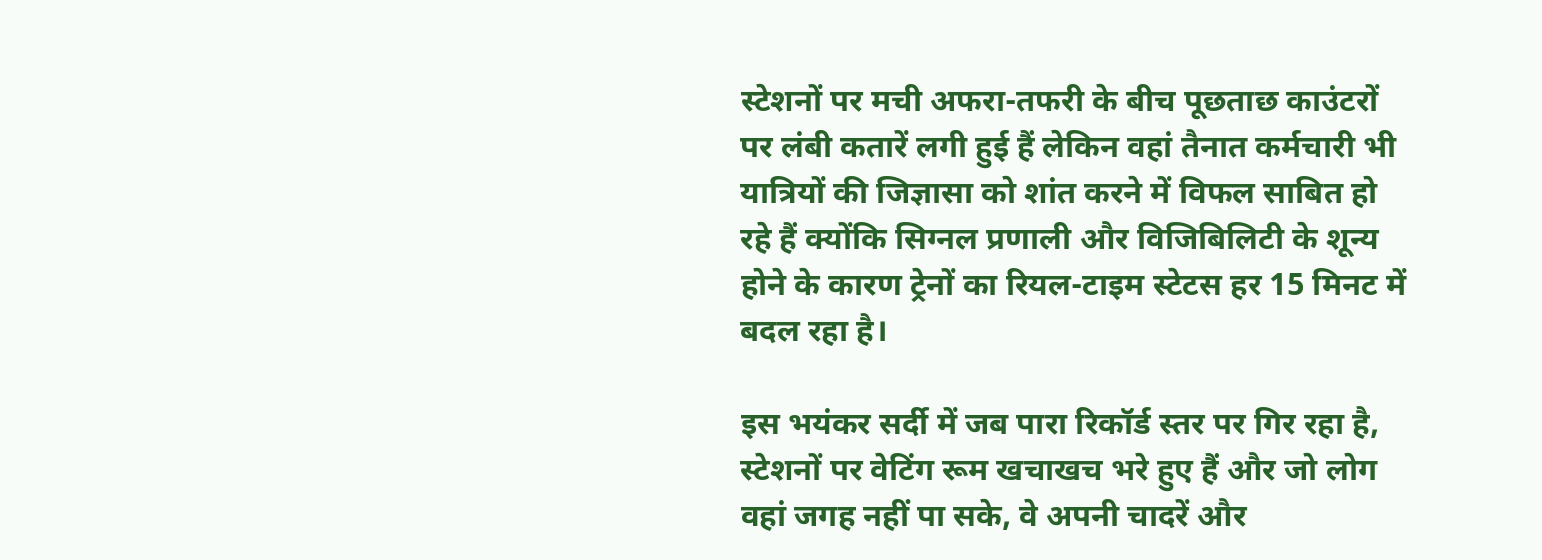स्टेशनों पर मची अफरा-तफरी के बीच पूछताछ काउंटरों पर लंबी कतारें लगी हुई हैं लेकिन वहां तैनात कर्मचारी भी यात्रियों की जिज्ञासा को शांत करने में विफल साबित हो रहे हैं क्योंकि सिग्नल प्रणाली और विजिबिलिटी के शून्य होने के कारण ट्रेनों का रियल-टाइम स्टेटस हर 15 मिनट में बदल रहा है।

इस भयंकर सर्दी में जब पारा रिकॉर्ड स्तर पर गिर रहा है, स्टेशनों पर वेटिंग रूम खचाखच भरे हुए हैं और जो लोग वहां जगह नहीं पा सके, वे अपनी चादरें और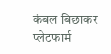कंबल बिछाकर प्लेटफार्म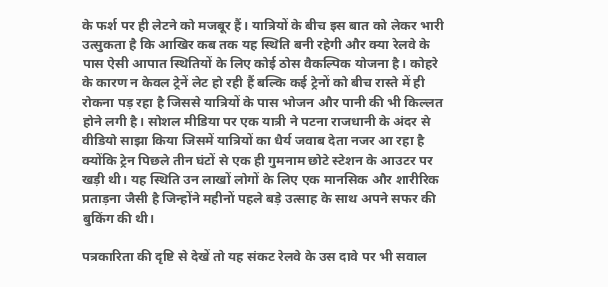के फर्श पर ही लेटने को मजबूर हैं। यात्रियों के बीच इस बात को लेकर भारी उत्सुकता है कि आखिर कब तक यह स्थिति बनी रहेगी और क्या रेलवे के पास ऐसी आपात स्थितियों के लिए कोई ठोस वैकल्पिक योजना है। कोहरे के कारण न केवल ट्रेनें लेट हो रही हैं बल्कि कई ट्रेनों को बीच रास्ते में ही रोकना पड़ रहा है जिससे यात्रियों के पास भोजन और पानी की भी किल्लत होने लगी है। सोशल मीडिया पर एक यात्री ने पटना राजधानी के अंदर से वीडियो साझा किया जिसमें यात्रियों का धैर्य जवाब देता नजर आ रहा है क्योंकि ट्रेन पिछले तीन घंटों से एक ही गुमनाम छोटे स्टेशन के आउटर पर खड़ी थी। यह स्थिति उन लाखों लोगों के लिए एक मानसिक और शारीरिक प्रताड़ना जैसी है जिन्होंने महीनों पहले बड़े उत्साह के साथ अपने सफर की बुकिंग की थी।

पत्रकारिता की दृष्टि से देखें तो यह संकट रेलवे के उस दावे पर भी सवाल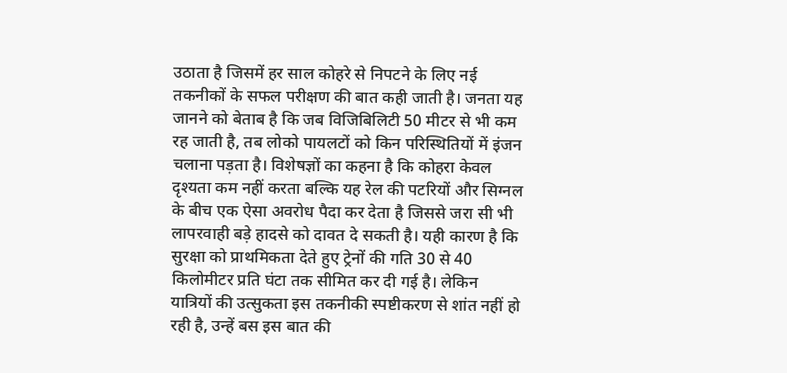उठाता है जिसमें हर साल कोहरे से निपटने के लिए नई तकनीकों के सफल परीक्षण की बात कही जाती है। जनता यह जानने को बेताब है कि जब विजिबिलिटी 50 मीटर से भी कम रह जाती है, तब लोको पायलटों को किन परिस्थितियों में इंजन चलाना पड़ता है। विशेषज्ञों का कहना है कि कोहरा केवल दृश्यता कम नहीं करता बल्कि यह रेल की पटरियों और सिग्नल के बीच एक ऐसा अवरोध पैदा कर देता है जिससे जरा सी भी लापरवाही बड़े हादसे को दावत दे सकती है। यही कारण है कि सुरक्षा को प्राथमिकता देते हुए ट्रेनों की गति 30 से 40 किलोमीटर प्रति घंटा तक सीमित कर दी गई है। लेकिन यात्रियों की उत्सुकता इस तकनीकी स्पष्टीकरण से शांत नहीं हो रही है, उन्हें बस इस बात की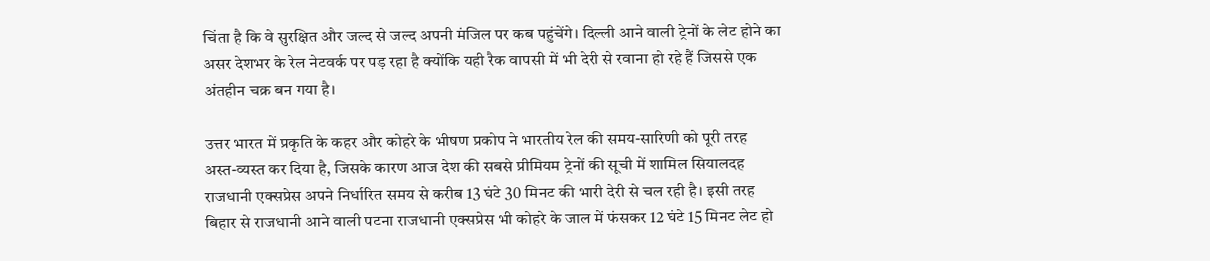चिंता है कि वे सुरक्षित और जल्द से जल्द अपनी मंजिल पर कब पहुंचेंगे। दिल्ली आने वाली ट्रेनों के लेट होने का असर देशभर के रेल नेटवर्क पर पड़ रहा है क्योंकि यही रैक वापसी में भी देरी से रवाना हो रहे हैं जिससे एक अंतहीन चक्र बन गया है।

उत्तर भारत में प्रकृति के कहर और कोहरे के भीषण प्रकोप ने भारतीय रेल की समय-सारिणी को पूरी तरह अस्त-व्यस्त कर दिया है, जिसके कारण आज देश की सबसे प्रीमियम ट्रेनों की सूची में शामिल सियालदह राजधानी एक्सप्रेस अपने निर्धारित समय से करीब 13 घंटे 30 मिनट की भारी देरी से चल रही है। इसी तरह बिहार से राजधानी आने वाली पटना राजधानी एक्सप्रेस भी कोहरे के जाल में फंसकर 12 घंटे 15 मिनट लेट हो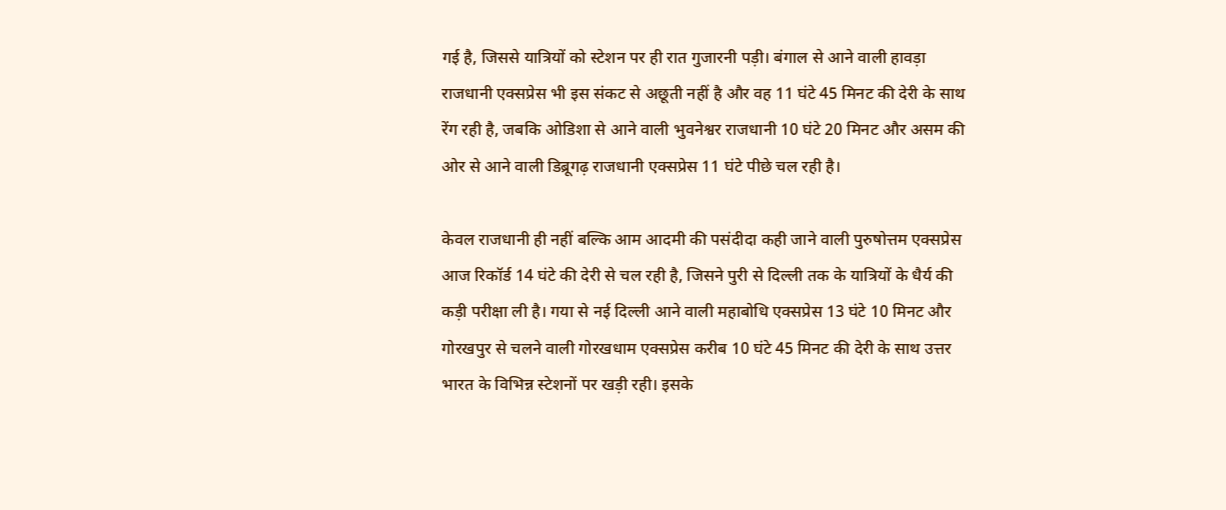गई है, जिससे यात्रियों को स्टेशन पर ही रात गुजारनी पड़ी। बंगाल से आने वाली हावड़ा राजधानी एक्सप्रेस भी इस संकट से अछूती नहीं है और वह 11 घंटे 45 मिनट की देरी के साथ रेंग रही है, जबकि ओडिशा से आने वाली भुवनेश्वर राजधानी 10 घंटे 20 मिनट और असम की ओर से आने वाली डिब्रूगढ़ राजधानी एक्सप्रेस 11 घंटे पीछे चल रही है।

केवल राजधानी ही नहीं बल्कि आम आदमी की पसंदीदा कही जाने वाली पुरुषोत्तम एक्सप्रेस आज रिकॉर्ड 14 घंटे की देरी से चल रही है, जिसने पुरी से दिल्ली तक के यात्रियों के धैर्य की कड़ी परीक्षा ली है। गया से नई दिल्ली आने वाली महाबोधि एक्सप्रेस 13 घंटे 10 मिनट और गोरखपुर से चलने वाली गोरखधाम एक्सप्रेस करीब 10 घंटे 45 मिनट की देरी के साथ उत्तर भारत के विभिन्न स्टेशनों पर खड़ी रही। इसके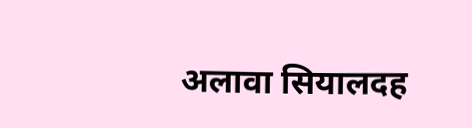अलावा सियालदह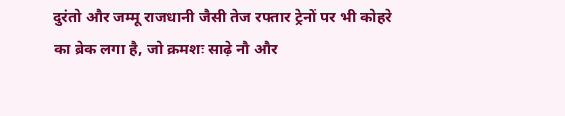दुरंतो और जम्मू राजधानी जैसी तेज रफ्तार ट्रेनों पर भी कोहरे का ब्रेक लगा है, जो क्रमशः साढ़े नौ और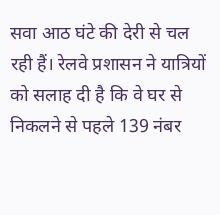सवा आठ घंटे की देरी से चल रही हैं। रेलवे प्रशासन ने यात्रियों को सलाह दी है कि वे घर से निकलने से पहले 139 नंबर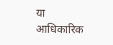या आधिकारिक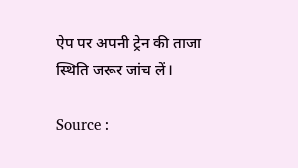ऐप पर अपनी ट्रेन की ताजा स्थिति जरूर जांच लें।

Source :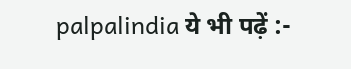palpalindia ये भी पढ़ें :-